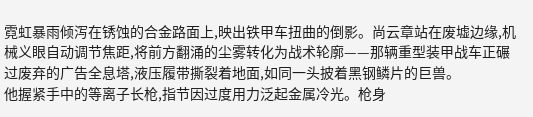霓虹暴雨倾泻在锈蚀的合金路面上,映出铁甲车扭曲的倒影。尚云章站在废墟边缘,机械义眼自动调节焦距,将前方翻涌的尘雾转化为战术轮廓——那辆重型装甲战车正碾过废弃的广告全息塔,液压履带撕裂着地面,如同一头披着黑钢鳞片的巨兽。
他握紧手中的等离子长枪,指节因过度用力泛起金属冷光。枪身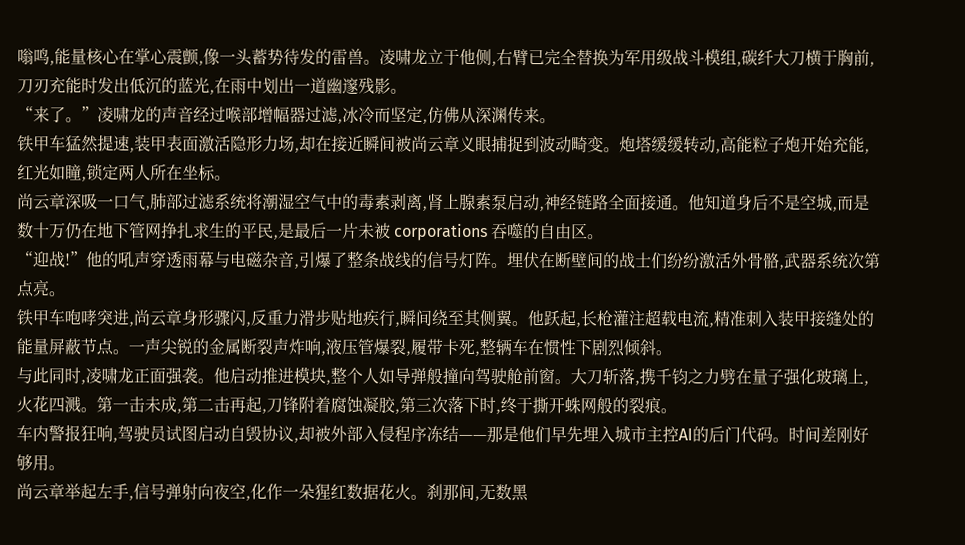嗡鸣,能量核心在掌心震颤,像一头蓄势待发的雷兽。凌啸龙立于他侧,右臂已完全替换为军用级战斗模组,碳纤大刀横于胸前,刀刃充能时发出低沉的蓝光,在雨中划出一道幽邃残影。
“来了。”凌啸龙的声音经过喉部增幅器过滤,冰冷而坚定,仿佛从深渊传来。
铁甲车猛然提速,装甲表面激活隐形力场,却在接近瞬间被尚云章义眼捕捉到波动畸变。炮塔缓缓转动,高能粒子炮开始充能,红光如瞳,锁定两人所在坐标。
尚云章深吸一口气,肺部过滤系统将潮湿空气中的毒素剥离,肾上腺素泵启动,神经链路全面接通。他知道身后不是空城,而是数十万仍在地下管网挣扎求生的平民,是最后一片未被 corporations 吞噬的自由区。
“迎战!”他的吼声穿透雨幕与电磁杂音,引爆了整条战线的信号灯阵。埋伏在断壁间的战士们纷纷激活外骨骼,武器系统次第点亮。
铁甲车咆哮突进,尚云章身形骤闪,反重力滑步贴地疾行,瞬间绕至其侧翼。他跃起,长枪灌注超载电流,精准刺入装甲接缝处的能量屏蔽节点。一声尖锐的金属断裂声炸响,液压管爆裂,履带卡死,整辆车在惯性下剧烈倾斜。
与此同时,凌啸龙正面强袭。他启动推进模块,整个人如导弹般撞向驾驶舱前窗。大刀斩落,携千钧之力劈在量子强化玻璃上,火花四溅。第一击未成,第二击再起,刀锋附着腐蚀凝胶,第三次落下时,终于撕开蛛网般的裂痕。
车内警报狂响,驾驶员试图启动自毁协议,却被外部入侵程序冻结——那是他们早先埋入城市主控AI的后门代码。时间差刚好够用。
尚云章举起左手,信号弹射向夜空,化作一朵猩红数据花火。刹那间,无数黑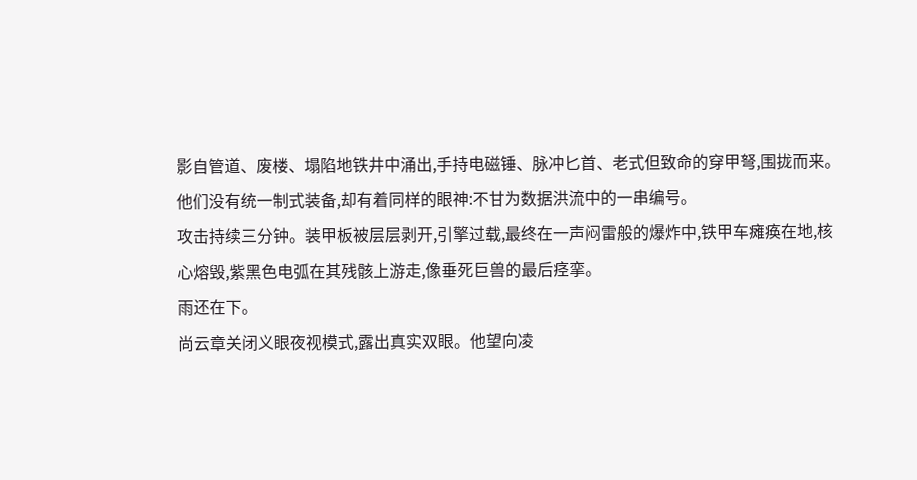影自管道、废楼、塌陷地铁井中涌出,手持电磁锤、脉冲匕首、老式但致命的穿甲弩,围拢而来。他们没有统一制式装备,却有着同样的眼神:不甘为数据洪流中的一串编号。
攻击持续三分钟。装甲板被层层剥开,引擎过载,最终在一声闷雷般的爆炸中,铁甲车瘫痪在地,核心熔毁,紫黑色电弧在其残骸上游走,像垂死巨兽的最后痉挛。
雨还在下。
尚云章关闭义眼夜视模式,露出真实双眼。他望向凌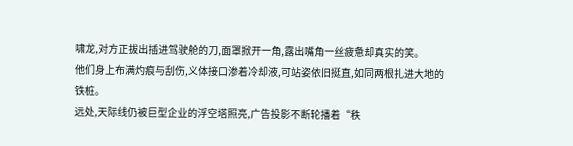啸龙,对方正拔出插进驾驶舱的刀,面罩掀开一角,露出嘴角一丝疲惫却真实的笑。
他们身上布满灼痕与刮伤,义体接口渗着冷却液,可站姿依旧挺直,如同两根扎进大地的铁桩。
远处,天际线仍被巨型企业的浮空塔照亮,广告投影不断轮播着“秩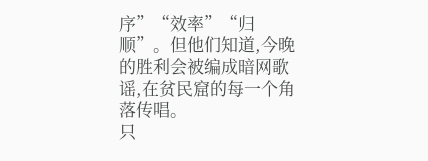序”“效率”“归顺”。但他们知道,今晚的胜利会被编成暗网歌谣,在贫民窟的每一个角落传唱。
只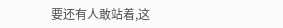要还有人敢站着,这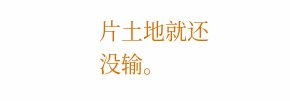片土地就还没输。